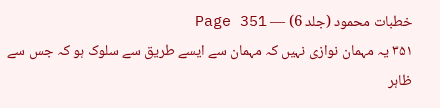خطبات محمود (جلد 6) — Page 351
۳۵۱ یہ مہمان نوازی نہیں کہ مہمان سے ایسے طریق سے سلوک ہو کہ جس سے ظاہر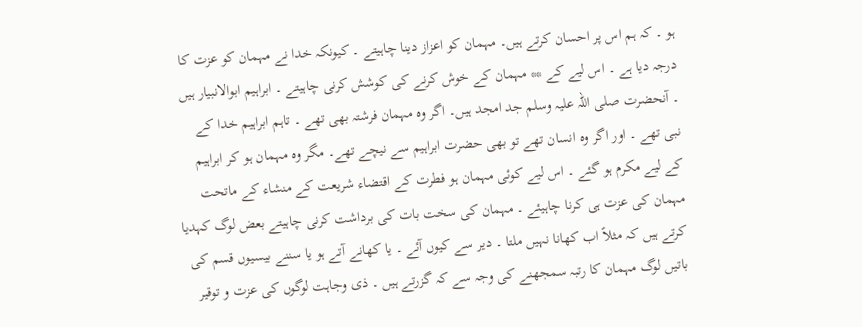ہو ۔ کہ ہم اس پر احسان کرتے ہیں۔ مہمان کو اعزاز دینا چاہیتے ۔ کیونکہ خدا نے مہمان کو عزت کا درجہ دیا ہے ۔ اس لیے کے ** مہمان کے خوش کرنے کی کوشش کرنی چاہیتے ۔ ابراہیم ابوالانبیار ہیں ۔ آنحضرت صلی اللہ علیہ وسلم جد امجد ہیں۔ اگر وہ مہمان فرشتہ بھی تھے ۔ تاہم ابراہیم خدا کے نبی تھے ۔ اور اگر وہ انسان تھے تو بھی حضرت ابراہیم سے نیچے تھے۔ مگر وہ مہمان ہو کر ابراہیم کے لیے مکرم ہو گئے ۔ اس لیے کوئی مہمان ہو فطرت کے اقتضاء شریعت کے منشاء کے ماتحت مہمان کی عزت ہی کرنا چاہیئے ۔ مہمان کی سخت بات کی برداشت کرنی چاہیتے بعض لوگ کہدیا کرتے ہیں کہ مثلاً اب کھانا نہیں ملتا ۔ دیر سے کیوں آئے ۔ یا کھانے آتے ہو یا سننے بیسیوں قسم کی باتیں لوگ مہمان کا رتبہ سمجھنے کی وجہ سے کہ گزرتے ہیں ۔ ذی وجاہت لوگوں کی عزت و توقیر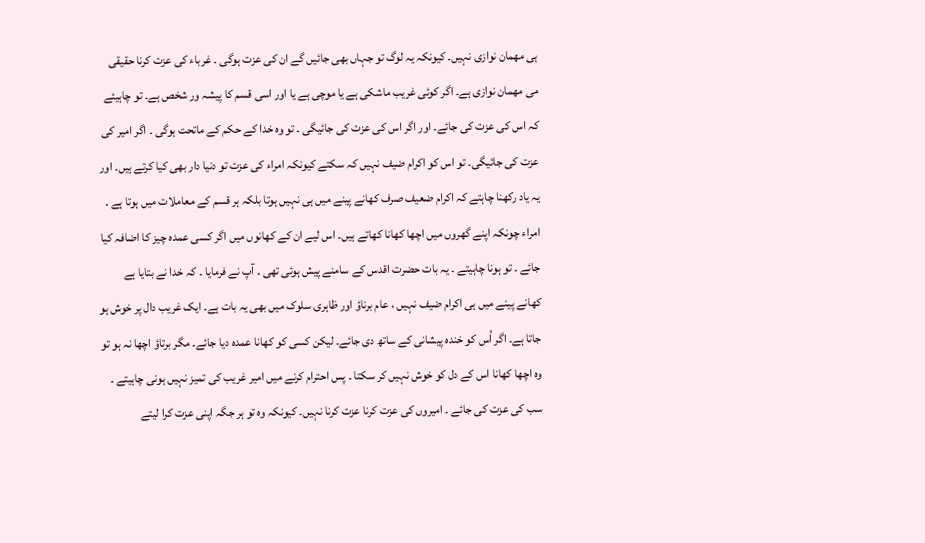ہی مهمان نوازی نہیں۔ کیونکہ یہ لوگ تو جہاں بھی جائیں گے ان کی عزت ہوگی ۔ غرباء کی عزت کرنا حقیقی می مهمان نوازی ہے۔ اگر کوئی غریب ماشکی ہے یا موچی ہے یا اور اسی قسم کا پیشہ ور شخص ہے۔ تو چاہیئے کہ اس کی عزت کی جائے۔ اور اگر اس کی عزت کی جائیگی ۔ تو وہ خدا کے حکم کے ماتحت ہوگی ۔ اگر امیر کی عزت کی جائیگی۔ تو اس کو اکرام ضیف نہیں کہ سکتے کیونکہ امراء کی عزت تو دنیا دار بھی کیا کرتے ہیں۔ اور یہ یاد رکھنا چاہتے کہ اکرام ضعیف صرف کھانے پینے میں ہی نہیں ہوتا بلکہ ہر قسم کے معاملات میں ہوتا ہے ۔ امراء چونکہ اپنے گھروں میں اچھا کھانا کھاتے ہیں۔ اس لیے ان کے کھانوں میں اگر کسی عمدہ چیز کا اضافہ کیا جائے ۔ تو ہونا چاہیتے ۔ یہ بات حضرت اقدس کے سامنے پیش ہوئی تھی ۔ آپ نے فرمایا ۔ کہ خدا نے بتایا ہے کھانے پینے میں ہی اکرام ضیف نہیں ، عام برناؤ اور ظاہری سلوک میں بھی یہ بات ہے۔ ایک غریب دال پر خوش ہو جاتا ہے۔ اگر اُس کو خندہ پیشانی کے ساتھ دی جائے۔ لیکن کسی کو کھانا عمدہ دیا جائے۔ مگر برتاؤ اچھا نہ ہو تو وہ اچھا کھانا اس کے دل کو خوش نہیں کر سکتا ۔ پس احترام کرنے میں امیر غریب کی تمیز نہیں ہونی چاہیتے ۔ سب کی عزت کی جائے ۔ امیروں کی عزت کرنا عزت کرنا نہیں۔ کیونکہ وہ تو ہر جگہ اپنی عزت کرا لیتے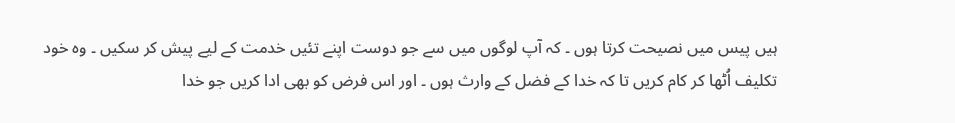ہیں پیس میں نصیحت کرتا ہوں ۔ کہ آپ لوگوں میں سے جو دوست اپنے تئیں خدمت کے لیے پیش کر سکیں ۔ وہ خود تکلیف اُٹھا کر کام کریں تا کہ خدا کے فضل کے وارث ہوں ۔ اور اس فرض کو بھی ادا کریں جو خدا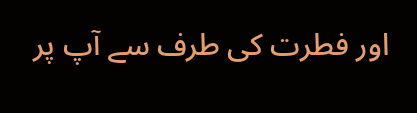اور فطرت کی طرف سے آپ پر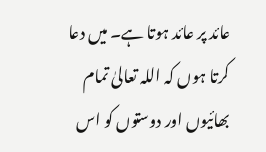عائد پر عائد ہوتا ہے۔ میں دعا کرتا ہوں کہ اللہ تعالیٰ تمام بھائیوں اور دوستوں کو اس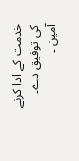خدمت کے ادا کرنے کی توفیق دے۔ آمین ۔